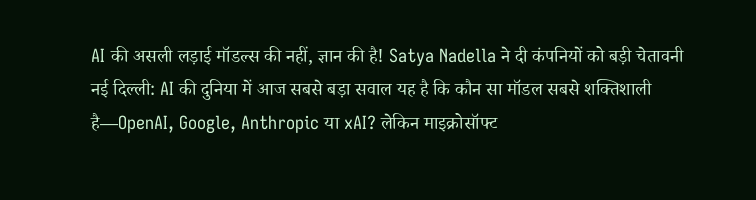AI की असली लड़ाई मॉडल्स की नहीं, ज्ञान की है! Satya Nadella ने दी कंपनियों को बड़ी चेतावनी
नई दिल्ली: AI की दुनिया में आज सबसे बड़ा सवाल यह है कि कौन सा मॉडल सबसे शक्तिशाली है—OpenAI, Google, Anthropic या xAI? लेकिन माइक्रोसॉफ्ट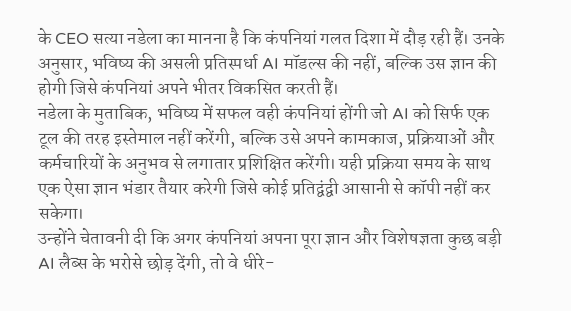के CEO सत्या नडेला का मानना है कि कंपनियां गलत दिशा में दौड़ रही हैं। उनके अनुसार, भविष्य की असली प्रतिस्पर्धा AI मॉडल्स की नहीं, बल्कि उस ज्ञान की होगी जिसे कंपनियां अपने भीतर विकसित करती हैं।
नडेला के मुताबिक, भविष्य में सफल वही कंपनियां होंगी जो AI को सिर्फ एक टूल की तरह इस्तेमाल नहीं करेंगी, बल्कि उसे अपने कामकाज, प्रक्रियाओं और कर्मचारियों के अनुभव से लगातार प्रशिक्षित करेंगी। यही प्रक्रिया समय के साथ एक ऐसा ज्ञान भंडार तैयार करेगी जिसे कोई प्रतिद्वंद्वी आसानी से कॉपी नहीं कर सकेगा।
उन्होंने चेतावनी दी कि अगर कंपनियां अपना पूरा ज्ञान और विशेषज्ञता कुछ बड़ी AI लैब्स के भरोसे छोड़ देंगी, तो वे धीरे-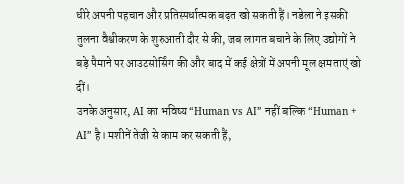धीरे अपनी पहचान और प्रतिस्पर्धात्मक बढ़त खो सकती हैं। नडेला ने इसकी तुलना वैश्वीकरण के शुरुआती दौर से की, जब लागत बचाने के लिए उद्योगों ने बड़े पैमाने पर आउटसोर्सिंग की और बाद में कई क्षेत्रों में अपनी मूल क्षमताएं खो दीं।
उनके अनुसार, AI का भविष्य “Human vs AI” नहीं बल्कि “Human + AI” है। मशीनें तेजी से काम कर सकती हैं,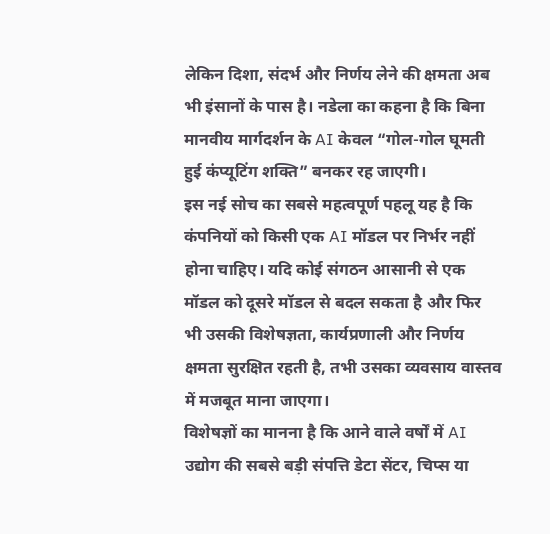लेकिन दिशा, संदर्भ और निर्णय लेने की क्षमता अब भी इंसानों के पास है। नडेला का कहना है कि बिना मानवीय मार्गदर्शन के AI केवल “गोल-गोल घूमती हुई कंप्यूटिंग शक्ति” बनकर रह जाएगी।
इस नई सोच का सबसे महत्वपूर्ण पहलू यह है कि कंपनियों को किसी एक AI मॉडल पर निर्भर नहीं होना चाहिए। यदि कोई संगठन आसानी से एक मॉडल को दूसरे मॉडल से बदल सकता है और फिर भी उसकी विशेषज्ञता, कार्यप्रणाली और निर्णय क्षमता सुरक्षित रहती है, तभी उसका व्यवसाय वास्तव में मजबूत माना जाएगा।
विशेषज्ञों का मानना है कि आने वाले वर्षों में AI उद्योग की सबसे बड़ी संपत्ति डेटा सेंटर, चिप्स या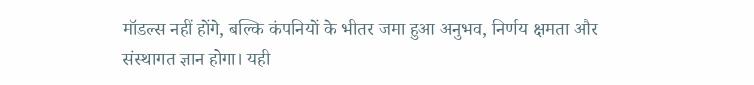मॉडल्स नहीं होंगे, बल्कि कंपनियों के भीतर जमा हुआ अनुभव, निर्णय क्षमता और संस्थागत ज्ञान होगा। यही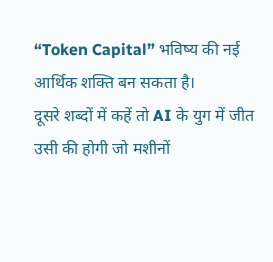“Token Capital” भविष्य की नई आर्थिक शक्ति बन सकता है।
दूसरे शब्दों में कहें तो AI के युग में जीत उसी की होगी जो मशीनों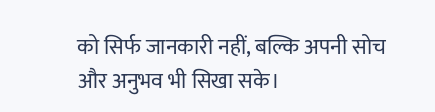को सिर्फ जानकारी नहीं, बल्कि अपनी सोच और अनुभव भी सिखा सके।